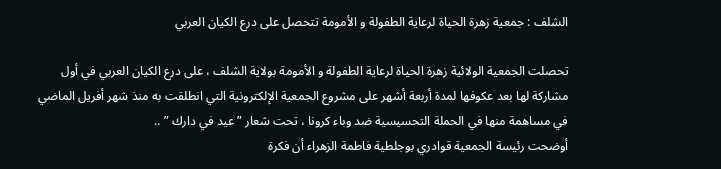الشلف : جمعية زهرة الحياة لرعاية الطفولة و الأمومة تتحصل على درع الكيان العربي

تحصلت الجمعية الولائية زهرة الحياة لرعاية الطفولة و الأمومة بولاية الشلف ، على درع الكيان العربي في أول مشاركة لها بعد عكوفها لمدة أربعة أشهر على مشروع الجمعية الإلكترونية التي انطلقت به منذ شهر أفريل الماضي في مساهمة منها في الحملة التحسيسية ضد وباء كرونا ، تحت شعار ” عيد في دارك ” ..
أوضحت رئيسة الجمعية قوادري بوجلطية فاطمة الزهراء أن فكرة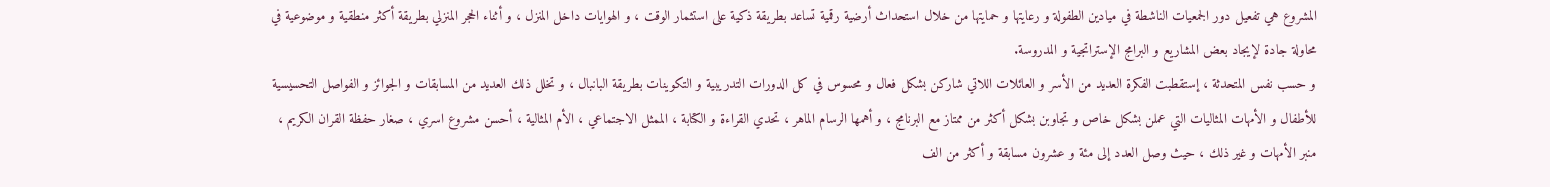المشروع هي تفعيل دور الجمعيات الناشطة في ميادين الطفولة و رعايتها و حمايتها من خلال استحداث أرضية رقمية تساعد بطريقة ذكية على استثمار الوقت ، و الهوايات داخل المنزل ، و أثناء الحجر المنزلي بطريقة أكثر منطقية و موضوعية في محاولة جادة لإيجاد بعض المشاريع و البرامج الإستراتجية و المدروسة.
و حسب نفس المتحدثة ، إستقطبت الفكرة العديد من الأسر و العائلات اللاتي شاركن بشكل فعال و محسوس في كل الدورات التدريبية و التكوينات بطريقة البانبال ، و تخلل ذلك العديد من المسابقات و الجوائز و الفواصل التحسيسية للأطفال و الأمهات المثاليات التي عملن بشكل خاص و تجاوبن بشكل أكثر من ممتاز مع البرنامج ، و أهمها الرسام الماهر ، تحدي القراءة و الكتابة ، الممثل الاجتماعي ، الأم المثالية ، أحسن مشروع اسري ، صغار حفظة القران الكريم ، منبر الأمهات و غير ذلك ، حيث وصل العدد إلى مئة و عشرون مسابقة و أكثر من الف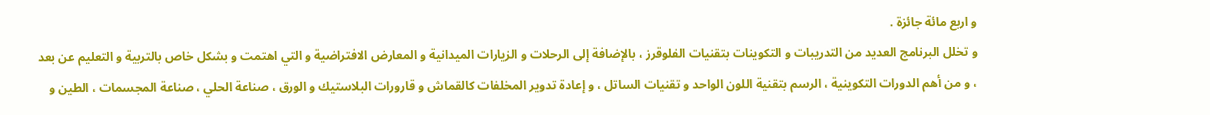و اربع مائة جائزة .
و تخلل البرنامج العديد من التدريبات و التكوينات بتقنيات الفلوقرز ، بالإضافة إلى الرحلات و الزيارات الميدانية و المعارض الافتراضية و التي اهتمت و بشكل خاص بالتربية و التعليم عن بعد ، و من أهم الدورات التكوينية ، الرسم بتقنية اللون الواحد و تقنيات الساتل ، و إعادة تدوير المخلفات كالقماش و قارورات البلاستيك و الورق ، صناعة الحلي ، صناعة المجسمات ، الطين و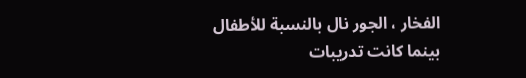الفخار ، الجور نال بالنسبة للأطفال بينما كانت تدريبات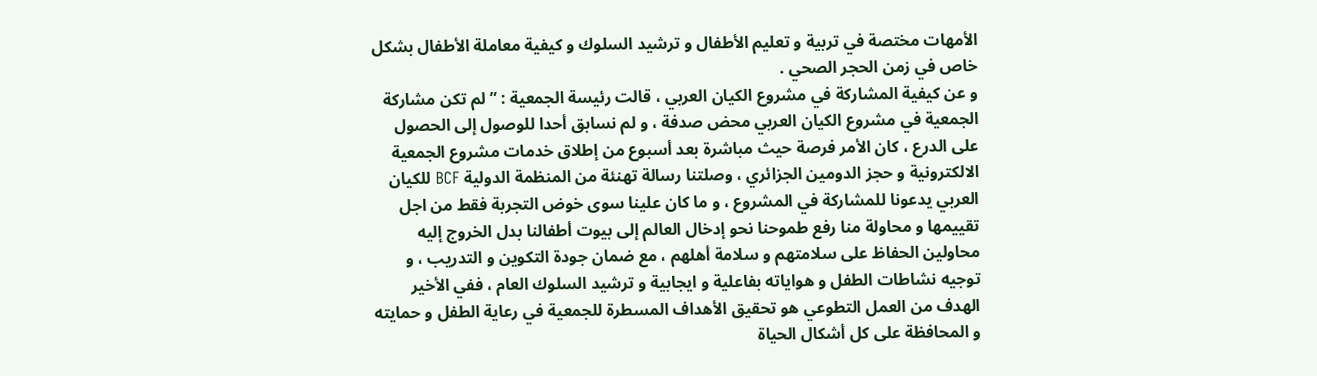الأمهات مختصة في تربية و تعليم الأطفال و ترشيد السلوك و كيفية معاملة الأطفال بشكل خاص في زمن الحجر الصحي .
و عن كيفية المشاركة في مشروع الكيان العربي ، قالت رئيسة الجمعية : ” لم تكن مشاركة الجمعية في مشروع الكيان العربي محض صدفة ، و لم نسابق أحدا للوصول إلى الحصول على الدرع ، كان الأمر فرصة حيث مباشرة بعد أسبوع من إطلاق خدمات مشروع الجمعية الالكترونية و حجز الدومين الجزائري ، وصلتنا رسالة تهنئة من المنظمة الدولية BCF للكيان العربي يدعونا للمشاركة في المشروع ، و ما كان علينا سوى خوض التجربة فقط من اجل تقييمها و محاولة منا رفع طموحنا نحو إدخال العالم إلى بيوت أطفالنا بدل الخروج إليه محاولين الحفاظ على سلامتهم و سلامة أهلهم ، مع ضمان جودة التكوين و التدريب ، و توجيه نشاطات الطفل و هواياته بفاعلية و ايجابية و ترشيد السلوك العام ، ففي الأخير الهدف من العمل التطوعي هو تحقيق الأهداف المسطرة للجمعية في رعاية الطفل و حمايته و المحافظة على كل أشكال الحياة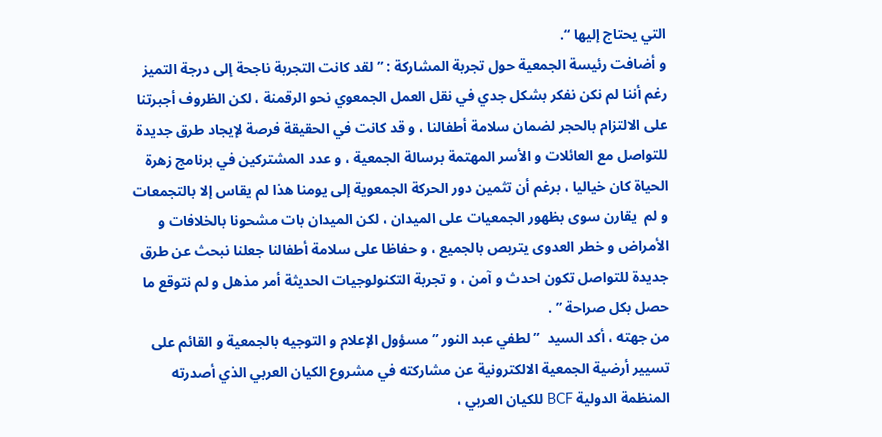التي يحتاج إليها “.
و أضافت رئيسة الجمعية حول تجربة المشاركة : ” لقد كانت التجربة ناجحة إلى درجة التميز رغم أننا لم نكن نفكر بشكل جدي في نقل العمل الجمعوي نحو الرقمنة ، لكن الظروف أجبرتنا على الالتزام بالحجر لضمان سلامة أطفالنا ، و قد كانت في الحقيقة فرصة لإيجاد طرق جديدة للتواصل مع العائلات و الأسر المهتمة برسالة الجمعية ، و عدد المشتركين في برنامج زهرة الحياة كان خياليا ، برغم أن تثمين دور الحركة الجمعوية إلى يومنا هذا لم يقاس إلا بالتجمعات و لم  يقارن سوى بظهور الجمعيات على الميدان ، لكن الميدان بات مشحونا بالخلافات و الأمراض و خطر العدوى يتربص بالجميع ، و حفاظا على سلامة أطفالنا جعلنا نبحث عن طرق جديدة للتواصل تكون احدث و آمن ، و تجربة التكنولوجيات الحديثة أمر مذهل و لم نتوقع ما حصل بكل صراحة ” .
من جهته ، أكد السيد  ” لطفي عبد النور ” مسؤول الإعلام و التوجيه بالجمعية و القائم على تسيير أرضية الجمعية الالكترونية عن مشاركته في مشروع الكيان العربي الذي أصدرته المنظمة الدولية BCF للكيان العربي ،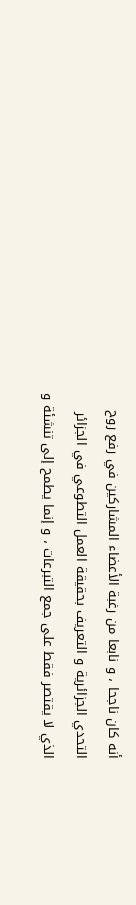أنه كان ناجحا ، و نابعا من رغبة الأعضاء المشاركين في رفع روح التحدي الجزائرية و التعريف بحقيقة العمل التطوعي في الجزائر الذي لا يقتصر فقط على جمع التبرعات ، و إنما يطمح إلى تنشئة و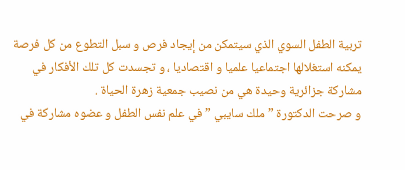تربية الطفل السوي الذي سيتمكن من إيجاد فرص و سبل التطوع من كل فرصة يمكنه استغلالها اجتماعيا علميا و اقتصاديا ، و تجسدت كل تلك الأفكار في مشاركة جزائرية وحيدة هي من نصيب جمعية زهرة الحياة .
و صرحت الدكتورة ” ملك سايبي ” في علم نفس الطفل و عضوه مشاركة في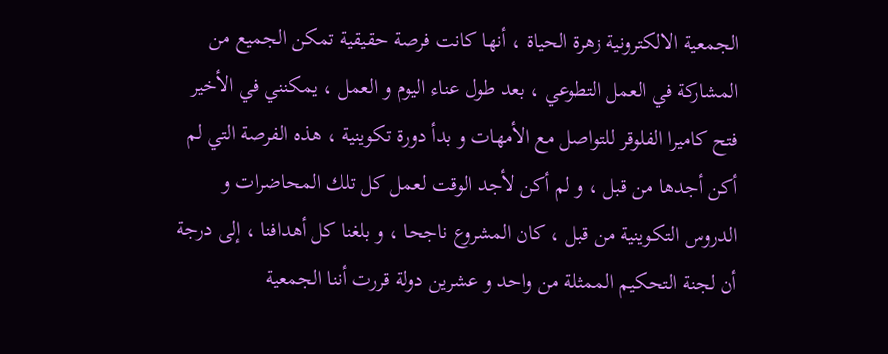الجمعية الالكترونية زهرة الحياة ، أنها كانت فرصة حقيقية تمكن الجميع من المشاركة في العمل التطوعي ، بعد طول عناء اليوم و العمل ، يمكنني في الأخير فتح كاميرا الفلوقر للتواصل مع الأمهات و بدأ دورة تكوينية ، هذه الفرصة التي لم أكن أجدها من قبل ، و لم أكن لأجد الوقت لعمل كل تلك المحاضرات و الدروس التكوينية من قبل ، كان المشروع ناجحا ، و بلغنا كل أهدافنا ، إلى درجة أن لجنة التحكيم الممثلة من واحد و عشرين دولة قررت أننا الجمعية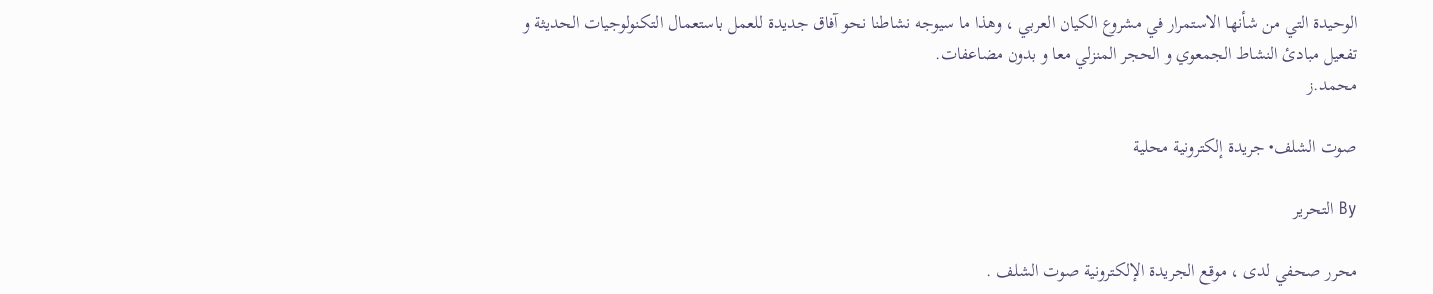الوحيدة التي من شأنها الاستمرار في مشروع الكيان العربي ، وهذا ما سيوجه نشاطنا نحو آفاق جديدة للعمل باستعمال التكنولوجيات الحديثة و تفعيل مبادئ النشاط الجمعوي و الحجر المنزلي معا و بدون مضاعفات.
محمد.ز

صوت الشلف• جريدة إلكترونية محلية

By التحرير

محرر صحفي لدى ، موقع الجريدة الإلكترونية صوت الشلف .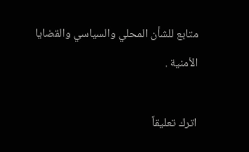متابع للشأن المحلي والسياسي والقضايا الأمنية .

اترك تعليقاً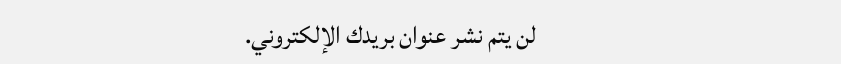لن يتم نشر عنوان بريدك الإلكتروني.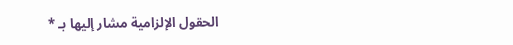الحقول الإلزامية مشار إليها بـ *